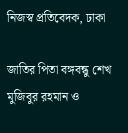নিজস্ব প্রতিবেদক, ঢাকা

জাতির পিতা বঙ্গবন্ধু শেখ মুজিবুর রহমান ও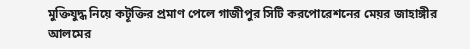মুক্তিযুদ্ধ নিয়ে কটূক্তির প্রমাণ পেলে গাজীপুর সিটি করপোরেশনের মেয়র জাহাঙ্গীর আলমের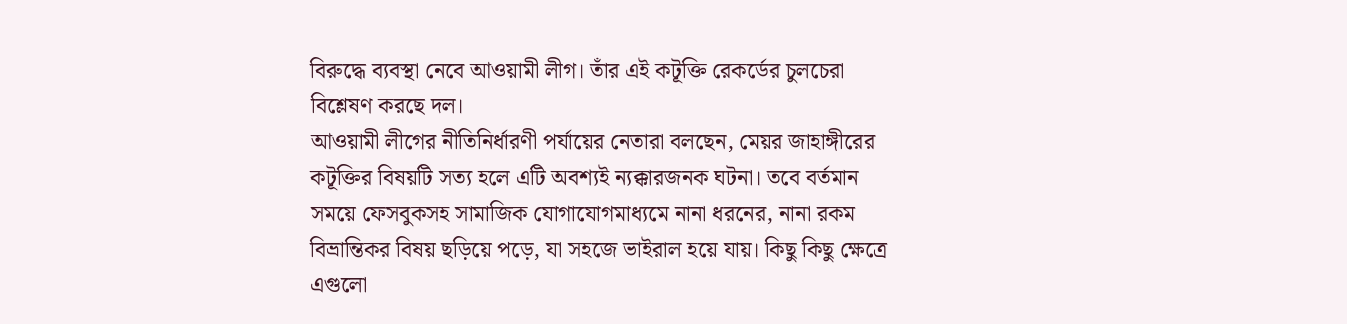বিরুদ্ধে ব্যবস্থা নেবে আওয়ামী লীগ। তাঁর এই কটূক্তি রেকর্ডের চুলচেরা বিশ্লেষণ করছে দল।
আওয়ামী লীগের নীতিনির্ধারণী পর্যায়ের নেতারা বলছেন, মেয়র জাহাঙ্গীরের কটূক্তির বিষয়টি সত্য হলে এটি অবশ্যই ন্যক্কারজনক ঘটনা। তবে বর্তমান সময়ে ফেসবুকসহ সামাজিক যোগাযোগমাধ্যমে নানা ধরনের, নানা রকম বিভ্রান্তিকর বিষয় ছড়িয়ে পড়ে, যা সহজে ভাইরাল হয়ে যায়। কিছু কিছু ক্ষেত্রে এগুলো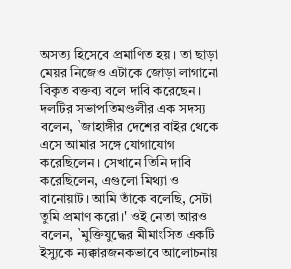অসত্য হিসেবে প্রমাণিত হয়। তা ছাড়া মেয়র নিজেও এটাকে জোড়া লাগানো বিকৃত বক্তব্য বলে দাবি করেছেন।
দলটির সভাপতিমণ্ডলীর এক সদস্য বলেন, `জাহাঙ্গীর দেশের বাইর থেকে এসে আমার সঙ্গে যোগাযোগ করেছিলেন। সেখানে তিনি দাবি করেছিলেন, এগুলো মিথ্যা ও বানোয়াট। আমি তাঁকে বলেছি, সেটা তুমি প্রমাণ করো।' ওই নেতা আরও বলেন, `মুক্তিযুদ্ধের মীমাংসিত একটি ইস্যুকে ন্যক্কারজনকভাবে আলোচনায়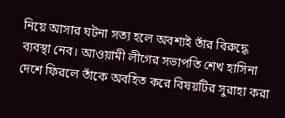নিয়ে আসার ঘটনা সত্য হলে অবশ্যই তাঁর বিরুদ্ধে ব্যবস্থা নেব। আওয়ামী লীগের সভাপতি শেখ হাসিনা দেশে ফিরলে তাঁকে অবহিত করে বিষয়টির সুরাহা করা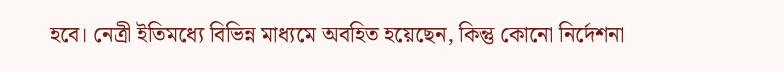হবে। নেত্রী ইতিমধ্যে বিভিন্ন মাধ্যমে অবহিত হয়েছেন, কিন্তু কোনো নির্দেশনা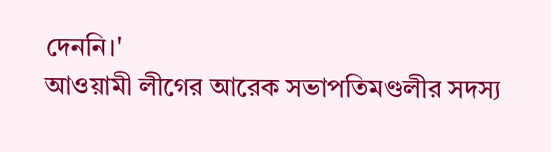দেননি।'
আওয়ামী লীগের আরেক সভাপতিমণ্ডলীর সদস্য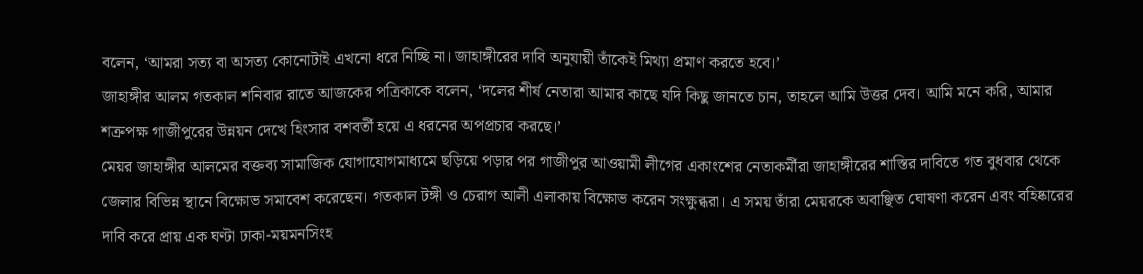বলেন, ‘আমরা সত্য বা অসত্য কোনোটাই এখনো ধরে নিচ্ছি না। জাহাঙ্গীরের দাবি অনুযায়ী তাঁকেই মিথ্যা প্রমাণ করতে হবে।’
জাহাঙ্গীর আলম গতকাল শনিবার রাতে আজকের পত্রিকাকে বলেন, ‘দলের শীর্ষ নেতারা আমার কাছে যদি কিছু জানতে চান, তাহলে আমি উত্তর দেব। আমি মনে করি, আমার শত্রুপক্ষ গাজীপুরের উন্নয়ন দেখে হিংসার বশবর্তী হয়ে এ ধরনের অপপ্রচার করছে।’
মেয়র জাহাঙ্গীর আলমের বক্তব্য সামাজিক যোগাযোগমাধ্যমে ছড়িয়ে পড়ার পর গাজীপুর আওয়ামী লীগের একাংশের নেতাকর্মীরা জাহাঙ্গীরের শাস্তির দাবিতে গত বুধবার থেকে জেলার বিভিন্ন স্থানে বিক্ষোভ সমাবেশ করেছেন। গতকাল টঙ্গী ও চেরাগ আলী এলাকায় বিক্ষোভ করেন সংক্ষুব্ধরা। এ সময় তাঁরা মেয়রকে অবাঞ্ছিত ঘোষণা করেন এবং বহিষ্কারের দাবি করে প্রায় এক ঘণ্টা ঢাকা-ময়মনসিংহ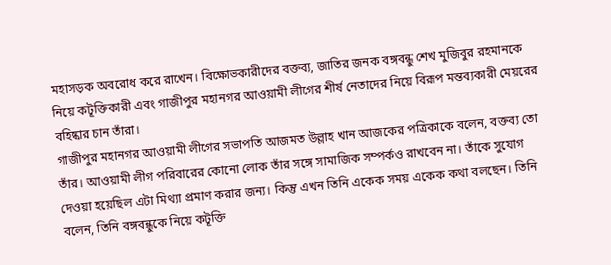মহাসড়ক অবরোধ করে রাখেন। বিক্ষোভকারীদের বক্তব্য, জাতির জনক বঙ্গবন্ধু শেখ মুজিবুর রহমানকে নিয়ে কটূক্তিকারী এবং গাজীপুর মহানগর আওয়ামী লীগের শীর্ষ নেতাদের নিয়ে বিরূপ মন্তব্যকারী মেয়রের বহিষ্কার চান তাঁরা।
গাজীপুর মহানগর আওয়ামী লীগের সভাপতি আজমত উল্লাহ খান আজকের পত্রিকাকে বলেন, বক্তব্য তো তাঁর। আওয়ামী লীগ পরিবারের কোনো লোক তাঁর সঙ্গে সামাজিক সম্পর্কও রাখবেন না। তাঁকে সুযোগ দেওয়া হয়েছিল এটা মিথ্যা প্রমাণ করার জন্য। কিন্তু এখন তিনি একেক সময় একেক কথা বলছেন। তিনি বলেন, তিনি বঙ্গবন্ধুকে নিয়ে কটূক্তি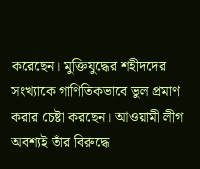করেছেন। মুক্তিযুদ্ধের শহীদদের সংখ্যাকে গাণিতিকভাবে ভুল প্রমাণ করার চেষ্টা করছেন। আওয়ামী লীগ অবশ্যই তাঁর বিরুদ্ধে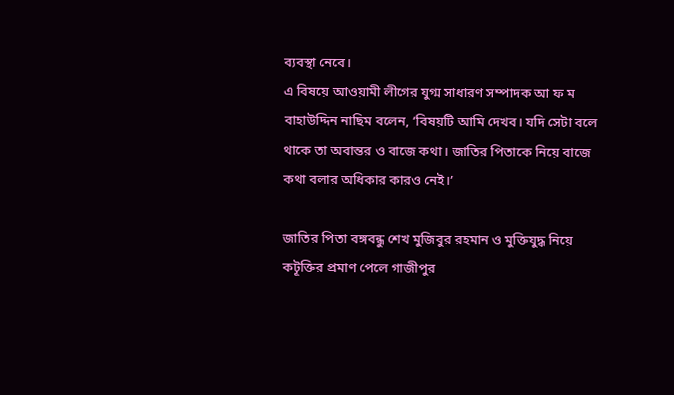ব্যবস্থা নেবে।
এ বিষয়ে আওয়ামী লীগের যুগ্ম সাধারণ সম্পাদক আ ফ ম বাহাউদ্দিন নাছিম বলেন, ‘বিষয়টি আমি দেখব। যদি সেটা বলে থাকে তা অবান্তর ও বাজে কথা। জাতির পিতাকে নিয়ে বাজে কথা বলার অধিকার কারও নেই।’

জাতির পিতা বঙ্গবন্ধু শেখ মুজিবুর রহমান ও মুক্তিযুদ্ধ নিয়ে কটূক্তির প্রমাণ পেলে গাজীপুর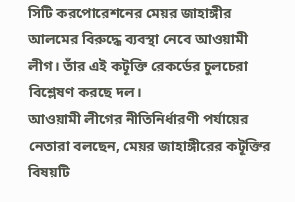সিটি করপোরেশনের মেয়র জাহাঙ্গীর আলমের বিরুদ্ধে ব্যবস্থা নেবে আওয়ামী লীগ। তাঁর এই কটূক্তি রেকর্ডের চুলচেরা বিশ্লেষণ করছে দল।
আওয়ামী লীগের নীতিনির্ধারণী পর্যায়ের নেতারা বলছেন, মেয়র জাহাঙ্গীরের কটূক্তির বিষয়টি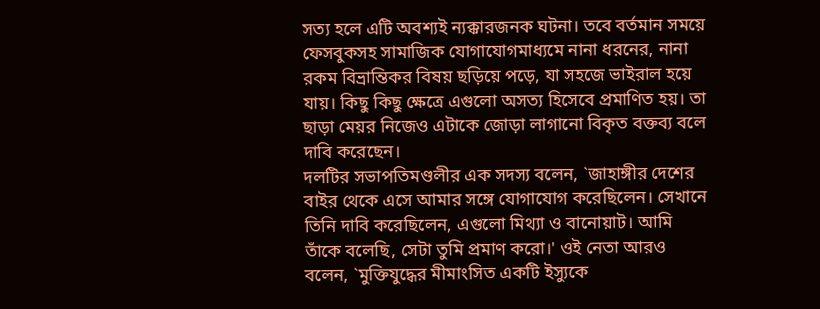সত্য হলে এটি অবশ্যই ন্যক্কারজনক ঘটনা। তবে বর্তমান সময়ে ফেসবুকসহ সামাজিক যোগাযোগমাধ্যমে নানা ধরনের, নানা রকম বিভ্রান্তিকর বিষয় ছড়িয়ে পড়ে, যা সহজে ভাইরাল হয়ে যায়। কিছু কিছু ক্ষেত্রে এগুলো অসত্য হিসেবে প্রমাণিত হয়। তা ছাড়া মেয়র নিজেও এটাকে জোড়া লাগানো বিকৃত বক্তব্য বলে দাবি করেছেন।
দলটির সভাপতিমণ্ডলীর এক সদস্য বলেন, `জাহাঙ্গীর দেশের বাইর থেকে এসে আমার সঙ্গে যোগাযোগ করেছিলেন। সেখানে তিনি দাবি করেছিলেন, এগুলো মিথ্যা ও বানোয়াট। আমি তাঁকে বলেছি, সেটা তুমি প্রমাণ করো।' ওই নেতা আরও বলেন, `মুক্তিযুদ্ধের মীমাংসিত একটি ইস্যুকে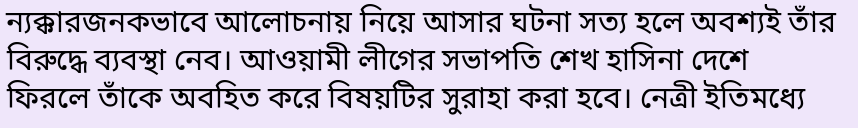ন্যক্কারজনকভাবে আলোচনায় নিয়ে আসার ঘটনা সত্য হলে অবশ্যই তাঁর বিরুদ্ধে ব্যবস্থা নেব। আওয়ামী লীগের সভাপতি শেখ হাসিনা দেশে ফিরলে তাঁকে অবহিত করে বিষয়টির সুরাহা করা হবে। নেত্রী ইতিমধ্যে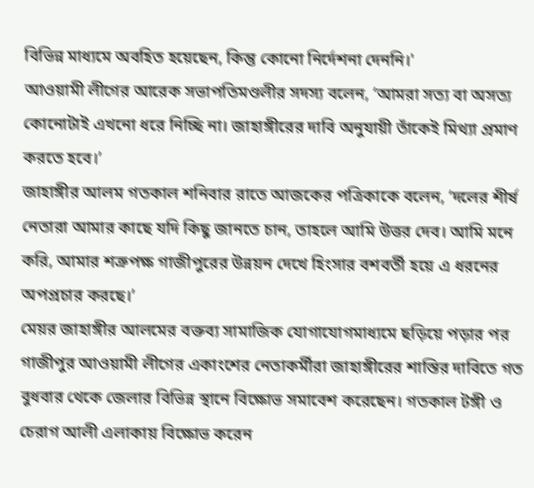বিভিন্ন মাধ্যমে অবহিত হয়েছেন, কিন্তু কোনো নির্দেশনা দেননি।'
আওয়ামী লীগের আরেক সভাপতিমণ্ডলীর সদস্য বলেন, ‘আমরা সত্য বা অসত্য কোনোটাই এখনো ধরে নিচ্ছি না। জাহাঙ্গীরের দাবি অনুযায়ী তাঁকেই মিথ্যা প্রমাণ করতে হবে।’
জাহাঙ্গীর আলম গতকাল শনিবার রাতে আজকের পত্রিকাকে বলেন, ‘দলের শীর্ষ নেতারা আমার কাছে যদি কিছু জানতে চান, তাহলে আমি উত্তর দেব। আমি মনে করি, আমার শত্রুপক্ষ গাজীপুরের উন্নয়ন দেখে হিংসার বশবর্তী হয়ে এ ধরনের অপপ্রচার করছে।’
মেয়র জাহাঙ্গীর আলমের বক্তব্য সামাজিক যোগাযোগমাধ্যমে ছড়িয়ে পড়ার পর গাজীপুর আওয়ামী লীগের একাংশের নেতাকর্মীরা জাহাঙ্গীরের শাস্তির দাবিতে গত বুধবার থেকে জেলার বিভিন্ন স্থানে বিক্ষোভ সমাবেশ করেছেন। গতকাল টঙ্গী ও চেরাগ আলী এলাকায় বিক্ষোভ করেন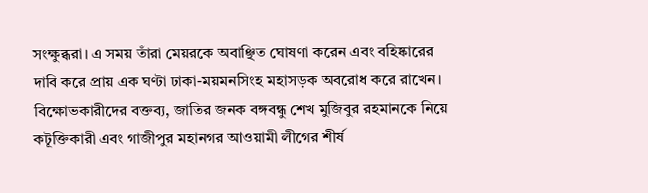সংক্ষুব্ধরা। এ সময় তাঁরা মেয়রকে অবাঞ্ছিত ঘোষণা করেন এবং বহিষ্কারের দাবি করে প্রায় এক ঘণ্টা ঢাকা-ময়মনসিংহ মহাসড়ক অবরোধ করে রাখেন। বিক্ষোভকারীদের বক্তব্য, জাতির জনক বঙ্গবন্ধু শেখ মুজিবুর রহমানকে নিয়ে কটূক্তিকারী এবং গাজীপুর মহানগর আওয়ামী লীগের শীর্ষ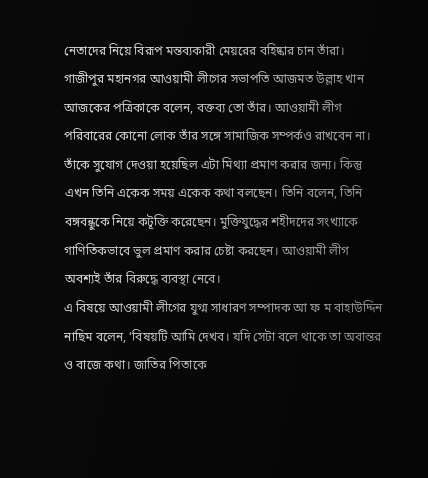নেতাদের নিয়ে বিরূপ মন্তব্যকারী মেয়রের বহিষ্কার চান তাঁরা।
গাজীপুর মহানগর আওয়ামী লীগের সভাপতি আজমত উল্লাহ খান আজকের পত্রিকাকে বলেন, বক্তব্য তো তাঁর। আওয়ামী লীগ পরিবারের কোনো লোক তাঁর সঙ্গে সামাজিক সম্পর্কও রাখবেন না। তাঁকে সুযোগ দেওয়া হয়েছিল এটা মিথ্যা প্রমাণ করার জন্য। কিন্তু এখন তিনি একেক সময় একেক কথা বলছেন। তিনি বলেন, তিনি বঙ্গবন্ধুকে নিয়ে কটূক্তি করেছেন। মুক্তিযুদ্ধের শহীদদের সংখ্যাকে গাণিতিকভাবে ভুল প্রমাণ করার চেষ্টা করছেন। আওয়ামী লীগ অবশ্যই তাঁর বিরুদ্ধে ব্যবস্থা নেবে।
এ বিষয়ে আওয়ামী লীগের যুগ্ম সাধারণ সম্পাদক আ ফ ম বাহাউদ্দিন নাছিম বলেন, ‘বিষয়টি আমি দেখব। যদি সেটা বলে থাকে তা অবান্তর ও বাজে কথা। জাতির পিতাকে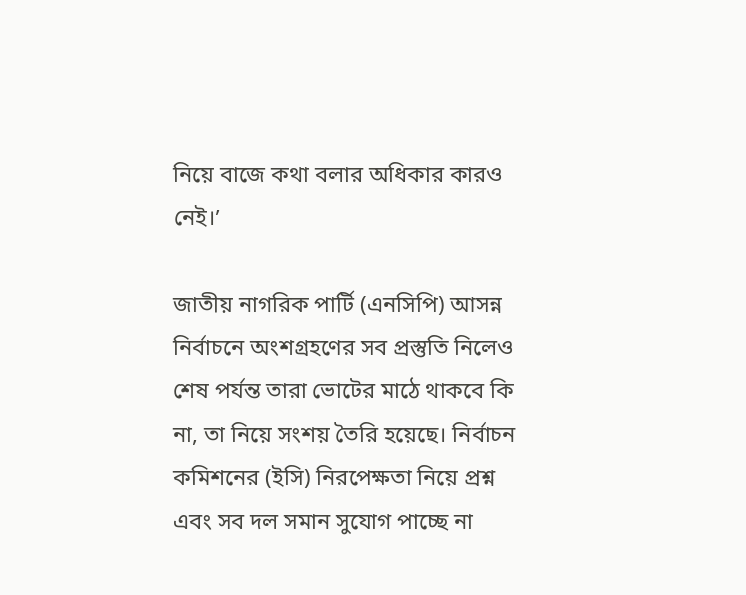নিয়ে বাজে কথা বলার অধিকার কারও নেই।’

জাতীয় নাগরিক পার্টি (এনসিপি) আসন্ন নির্বাচনে অংশগ্রহণের সব প্রস্তুতি নিলেও শেষ পর্যন্ত তারা ভোটের মাঠে থাকবে কি না, তা নিয়ে সংশয় তৈরি হয়েছে। নির্বাচন কমিশনের (ইসি) নিরপেক্ষতা নিয়ে প্রশ্ন এবং সব দল সমান সুযোগ পাচ্ছে না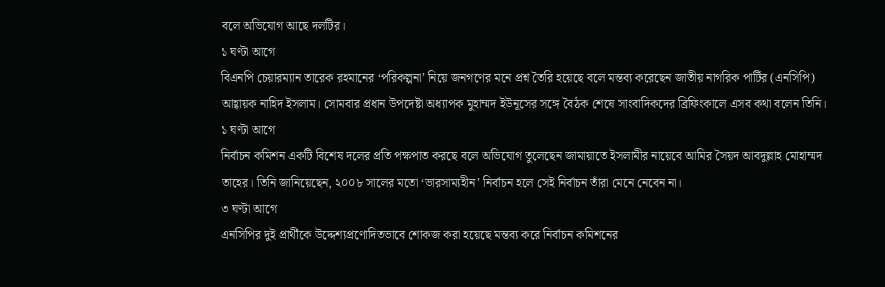বলে অভিযোগ আছে দলটির।
১ ঘণ্টা আগে
বিএনপি চেয়ারম্যান তারেক রহমানের ‘পরিকল্পনা’ নিয়ে জনগণের মনে প্রশ্ন তৈরি হয়েছে বলে মন্তব্য করেছেন জাতীয় নাগরিক পার্টির (এনসিপি) আহ্বায়ক নাহিদ ইসলাম। সোমবার প্রধান উপদেষ্টা অধ্যাপক মুহাম্মদ ইউনূসের সঙ্গে বৈঠক শেষে সাংবাদিকদের ব্রিফিংকালে এসব কথা বলেন তিনি।
১ ঘণ্টা আগে
নির্বাচন কমিশন একটি বিশেষ দলের প্রতি পক্ষপাত করছে বলে অভিযোগ তুলেছেন জামায়াতে ইসলামীর নায়েবে আমির সৈয়দ আবদুল্লাহ মোহাম্মদ তাহের। তিনি জানিয়েছেন, ২০০৮ সালের মতো ‘ভারসাম্যহীন’ নির্বাচন হলে সেই নির্বাচন তাঁরা মেনে নেবেন না।
৩ ঘণ্টা আগে
এনসিপির দুই প্রার্থীকে উদ্দেশ্যপ্রণোদিতভাবে শোকজ করা হয়েছে মন্তব্য করে নির্বাচন কমিশনের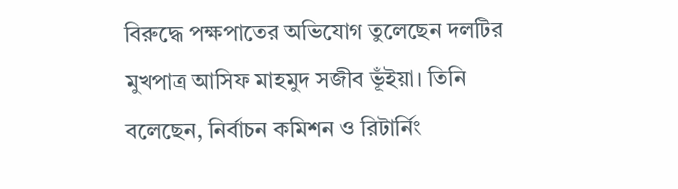বিরুদ্ধে পক্ষপাতের অভিযোগ তুলেছেন দলটির মুখপাত্র আসিফ মাহমুদ সজীব ভূঁইয়া। তিনি বলেছেন, নির্বাচন কমিশন ও রিটার্নিং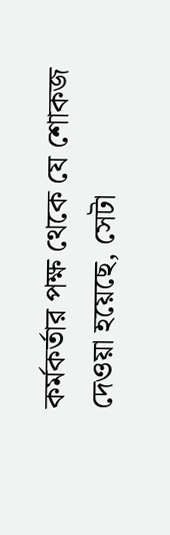কর্মকর্তার পক্ষ থেকে যে শোকজ দেওয়া হয়েছে, সেটা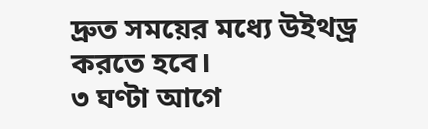দ্রুত সময়ের মধ্যে উইথড্র করতে হবে।
৩ ঘণ্টা আগে